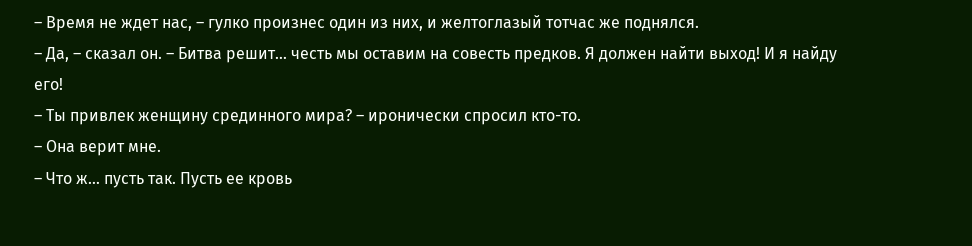– Время не ждет нас, – гулко произнес один из них, и желтоглазый тотчас же поднялся.
– Да, – сказал он. – Битва решит… честь мы оставим на совесть предков. Я должен найти выход! И я найду его!
– Ты привлек женщину срединного мира? – иронически спросил кто-то.
– Она верит мне.
– Что ж… пусть так. Пусть ее кровь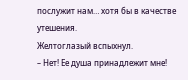послужит нам… хотя бы в качестве утешения.
Желтоглазый вспыхнул.
– Нет! Ее душа принадлежит мне!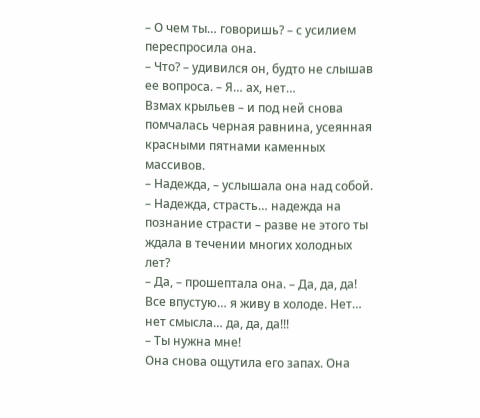– О чем ты… говоришь? – с усилием переспросила она.
– Что? – удивился он, будто не слышав ее вопроса. – Я… ах, нет…
Взмах крыльев – и под ней снова помчалась черная равнина, усеянная красными пятнами каменных массивов.
– Надежда, – услышала она над собой. – Надежда, страсть… надежда на познание страсти – разве не этого ты ждала в течении многих холодных лет?
– Да, – прошептала она. – Да, да, да! Все впустую… я живу в холоде. Нет… нет смысла… да, да, да!!!
– Ты нужна мне!
Она снова ощутила его запах. Она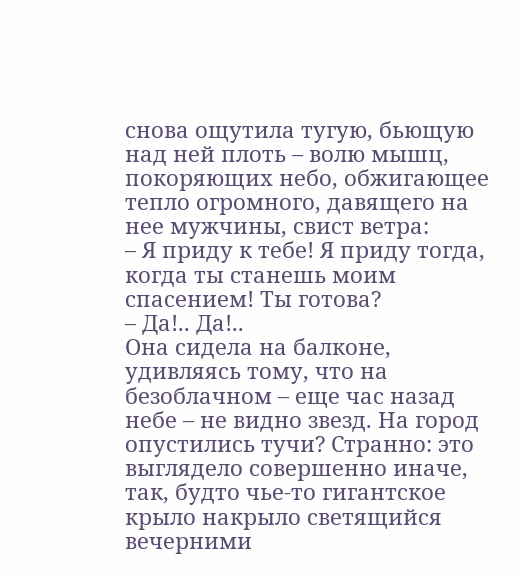снова ощутила тугую, бьющую над ней плоть – волю мышц, покоряющих небо, обжигающее тепло огромного, давящего на нее мужчины, свист ветра:
– Я приду к тебе! Я приду тогда, когда ты станешь моим спасением! Ты готова?
– Да!.. Да!..
Она сидела на балконе, удивляясь тому, что на безоблачном – еще час назад небе – не видно звезд. На город опустились тучи? Странно: это выглядело совершенно иначе, так, будто чье-то гигантское крыло накрыло светящийся вечерними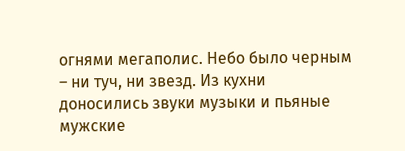огнями мегаполис. Небо было черным – ни туч, ни звезд. Из кухни доносились звуки музыки и пьяные мужские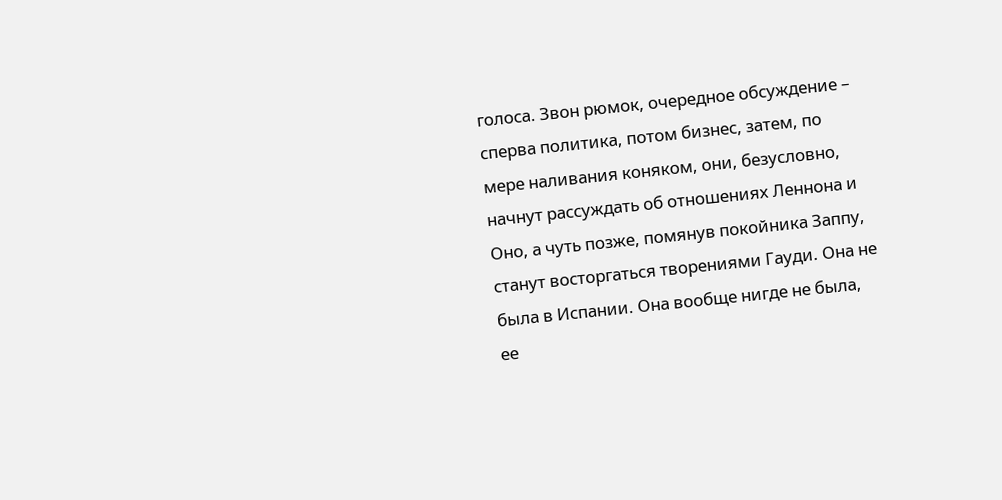голоса. Звон рюмок, очередное обсуждение – сперва политика, потом бизнес, затем, по мере наливания коняком, они, безусловно, начнут рассуждать об отношениях Леннона и Оно, а чуть позже, помянув покойника Заппу, станут восторгаться творениями Гауди. Она не была в Испании. Она вообще нигде не была, ее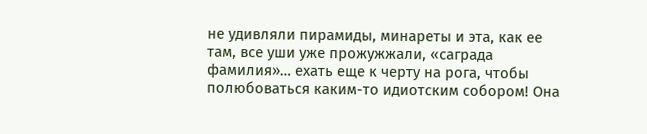не удивляли пирамиды, минареты и эта, как ее там, все уши уже прожужжали, «саграда фамилия»… ехать еще к черту на рога, чтобы полюбоваться каким-то идиотским собором! Она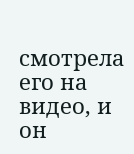смотрела его на видео, и он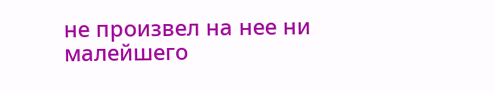не произвел на нее ни малейшего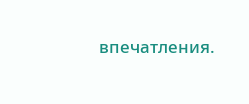впечатления.